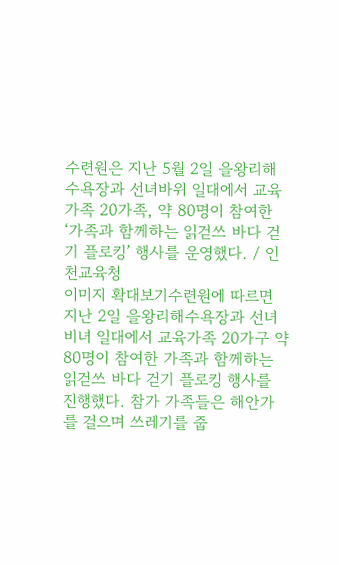수련원은 지난 5월 2일 을왕리해수욕장과 선녀바위 일대에서 교육가족 20가족, 약 80명이 참여한 ‘가족과 함께하는 읽걷쓰 바다 걷기 플로킹’ 행사를 운영했다. / 인천교육청
이미지 확대보기수련원에 따르면 지난 2일 을왕리해수욕장과 선녀비녀 일대에서 교육가족 20가구 약 80명이 참여한 가족과 함께하는 읽걷쓰 바다 걷기 플로킹 행사를 진행했다. 참가 가족들은 해안가를 걸으며 쓰레기를 줍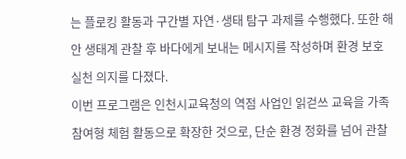는 플로킹 활동과 구간별 자연·생태 탐구 과제를 수행했다. 또한 해안 생태계 관찰 후 바다에게 보내는 메시지를 작성하며 환경 보호 실천 의지를 다졌다.
이번 프로그램은 인천시교육청의 역점 사업인 읽걷쓰 교육을 가족 참여형 체험 활동으로 확장한 것으로, 단순 환경 정화를 넘어 관찰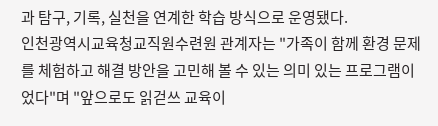과 탐구, 기록, 실천을 연계한 학습 방식으로 운영됐다.
인천광역시교육청교직원수련원 관계자는 "가족이 함께 환경 문제를 체험하고 해결 방안을 고민해 볼 수 있는 의미 있는 프로그램이었다"며 "앞으로도 읽걷쓰 교육이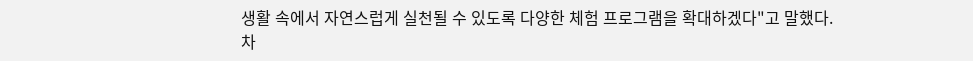생활 속에서 자연스럽게 실천될 수 있도록 다양한 체험 프로그램을 확대하겠다"고 말했다.
차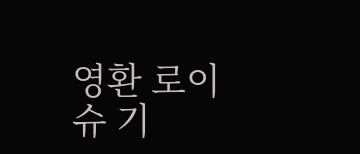영환 로이슈 기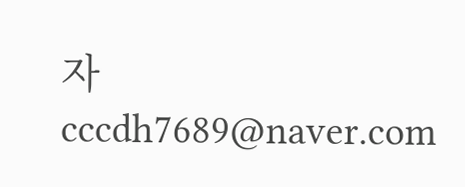자 cccdh7689@naver.com